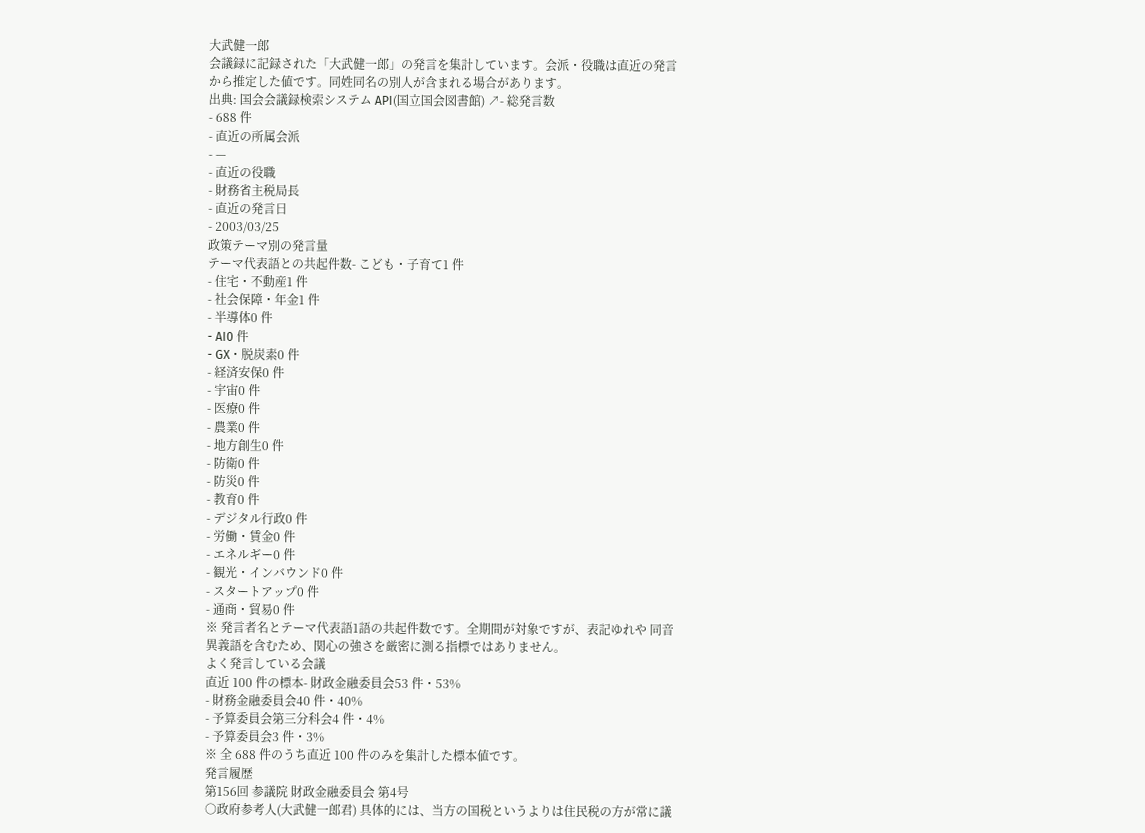大武健一郎
会議録に記録された「大武健一郎」の発言を集計しています。会派・役職は直近の発言から推定した値です。同姓同名の別人が含まれる場合があります。
出典: 国会会議録検索システム API(国立国会図書館) ↗- 総発言数
- 688 件
- 直近の所属会派
- —
- 直近の役職
- 財務省主税局長
- 直近の発言日
- 2003/03/25
政策テーマ別の発言量
テーマ代表語との共起件数- こども・子育て1 件
- 住宅・不動産1 件
- 社会保障・年金1 件
- 半導体0 件
- AI0 件
- GX・脱炭素0 件
- 経済安保0 件
- 宇宙0 件
- 医療0 件
- 農業0 件
- 地方創生0 件
- 防衛0 件
- 防災0 件
- 教育0 件
- デジタル行政0 件
- 労働・賃金0 件
- エネルギー0 件
- 観光・インバウンド0 件
- スタートアップ0 件
- 通商・貿易0 件
※ 発言者名とテーマ代表語1語の共起件数です。全期間が対象ですが、表記ゆれや 同音異義語を含むため、関心の強さを厳密に測る指標ではありません。
よく発言している会議
直近 100 件の標本- 財政金融委員会53 件・53%
- 財務金融委員会40 件・40%
- 予算委員会第三分科会4 件・4%
- 予算委員会3 件・3%
※ 全 688 件のうち直近 100 件のみを集計した標本値です。
発言履歴
第156回 参議院 財政金融委員会 第4号
○政府参考人(大武健一郎君) 具体的には、当方の国税というよりは住民税の方が常に議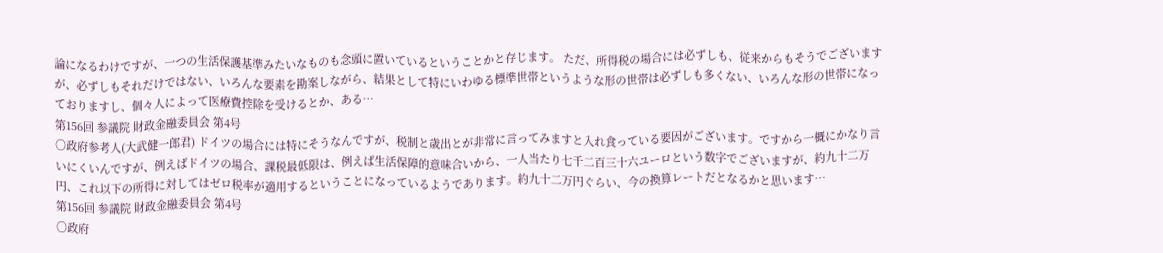論になるわけですが、一つの生活保護基準みたいなものも念頭に置いているということかと存じます。 ただ、所得税の場合には必ずしも、従来からもそうでございますが、必ずしもそれだけではない、いろんな要素を勘案しながら、結果として特にいわゆる標準世帯というような形の世帯は必ずしも多くない、いろんな形の世帯になっておりますし、個々人によって医療費控除を受けるとか、ある…
第156回 参議院 財政金融委員会 第4号
○政府参考人(大武健一郎君) ドイツの場合には特にそうなんですが、税制と歳出とが非常に言ってみますと入れ食っている要因がございます。ですから一概にかなり言いにくいんですが、例えばドイツの場合、課税最低限は、例えば生活保障的意味合いから、一人当たり七千二百三十六ユーロという数字でございますが、約九十二万円、これ以下の所得に対してはゼロ税率が適用するということになっているようであります。約九十二万円ぐらい、今の換算レートだとなるかと思います…
第156回 参議院 財政金融委員会 第4号
○政府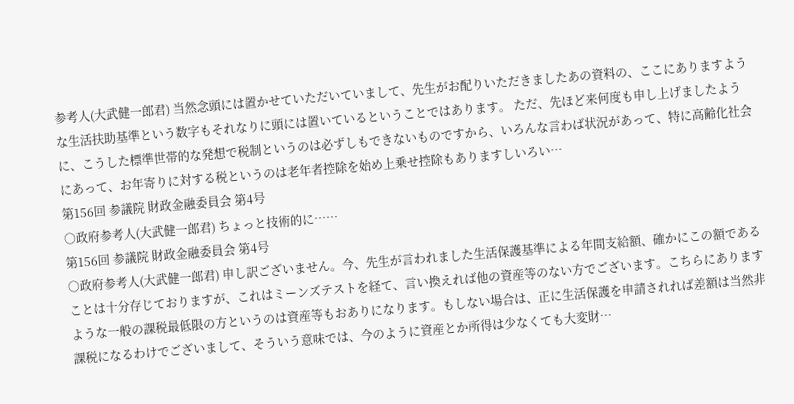参考人(大武健一郎君) 当然念頭には置かせていただいていまして、先生がお配りいただきましたあの資料の、ここにありますような生活扶助基準という数字もそれなりに頭には置いているということではあります。 ただ、先ほど来何度も申し上げましたように、こうした標準世帯的な発想で税制というのは必ずしもできないものですから、いろんな言わば状況があって、特に高齢化社会にあって、お年寄りに対する税というのは老年者控除を始め上乗せ控除もありますしいろい…
第156回 参議院 財政金融委員会 第4号
○政府参考人(大武健一郎君) ちょっと技術的に……
第156回 参議院 財政金融委員会 第4号
○政府参考人(大武健一郎君) 申し訳ございません。今、先生が言われました生活保護基準による年間支給額、確かにこの額であることは十分存じておりますが、これはミーンズテストを経て、言い換えれば他の資産等のない方でございます。こちらにありますような一般の課税最低限の方というのは資産等もおありになります。もしない場合は、正に生活保護を申請されれば差額は当然非課税になるわけでございまして、そういう意味では、今のように資産とか所得は少なくても大変財…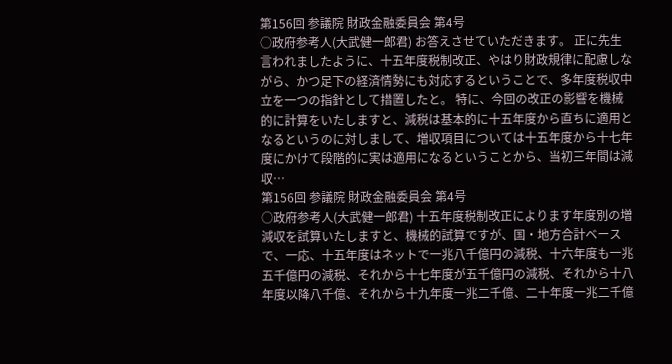第156回 参議院 財政金融委員会 第4号
○政府参考人(大武健一郎君) お答えさせていただきます。 正に先生言われましたように、十五年度税制改正、やはり財政規律に配慮しながら、かつ足下の経済情勢にも対応するということで、多年度税収中立を一つの指針として措置したと。 特に、今回の改正の影響を機械的に計算をいたしますと、減税は基本的に十五年度から直ちに適用となるというのに対しまして、増収項目については十五年度から十七年度にかけて段階的に実は適用になるということから、当初三年間は減収…
第156回 参議院 財政金融委員会 第4号
○政府参考人(大武健一郎君) 十五年度税制改正によります年度別の増減収を試算いたしますと、機械的試算ですが、国・地方合計ベースで、一応、十五年度はネットで一兆八千億円の減税、十六年度も一兆五千億円の減税、それから十七年度が五千億円の減税、それから十八年度以降八千億、それから十九年度一兆二千億、二十年度一兆二千億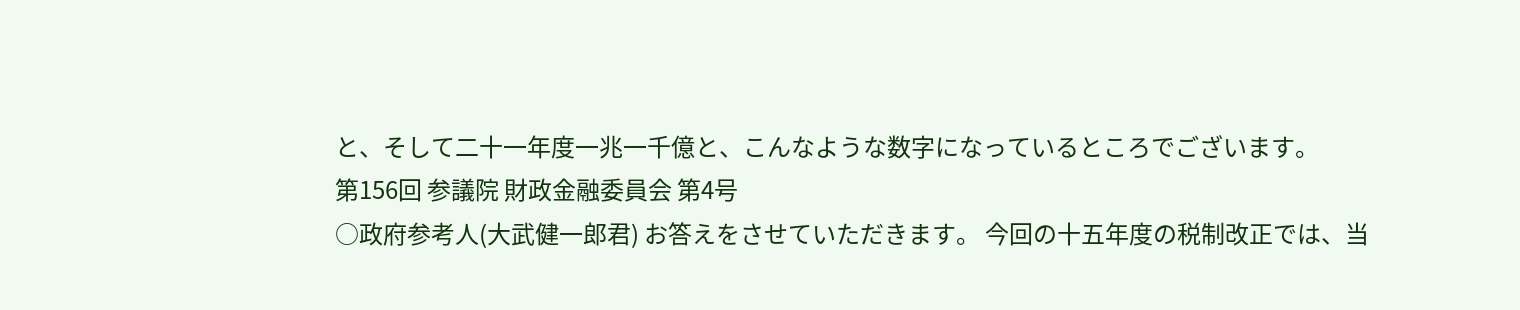と、そして二十一年度一兆一千億と、こんなような数字になっているところでございます。
第156回 参議院 財政金融委員会 第4号
○政府参考人(大武健一郎君) お答えをさせていただきます。 今回の十五年度の税制改正では、当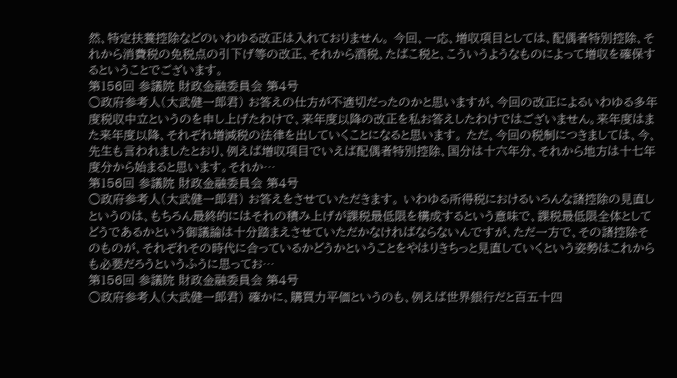然、特定扶養控除などのいわゆる改正は入れておりません。 今回、一応、増収項目としては、配偶者特別控除、それから消費税の免税点の引下げ等の改正、それから酒税、たばこ税と、こういうようなものによって増収を確保するということでございます。
第156回 参議院 財政金融委員会 第4号
○政府参考人(大武健一郎君) お答えの仕方が不適切だったのかと思いますが、今回の改正によるいわゆる多年度税収中立というのを申し上げたわけで、来年度以降の改正を私お答えしたわけではございません。来年度はまた来年度以降、それぞれ増減税の法律を出していくことになると思います。 ただ、今回の税制につきましては、今、先生も言われましたとおり、例えば増収項目でいえば配偶者特別控除、国分は十六年分、それから地方は十七年度分から始まると思います。それか…
第156回 参議院 財政金融委員会 第4号
○政府参考人(大武健一郎君) お答えをさせていただきます。 いわゆる所得税におけるいろんな諸控除の見直しというのは、もちろん最終的にはそれの積み上げが課税最低限を構成するという意味で、課税最低限全体としてどうであるかという御議論は十分踏まえさせていただかなければならないんですが、ただ一方で、その諸控除そのものが、それぞれその時代に合っているかどうかということをやはりきちっと見直していくという姿勢はこれからも必要だろうというふうに思ってお…
第156回 参議院 財政金融委員会 第4号
○政府参考人(大武健一郎君) 確かに、購買力平価というのも、例えば世界銀行だと百五十四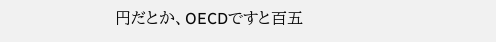円だとか、OECDですと百五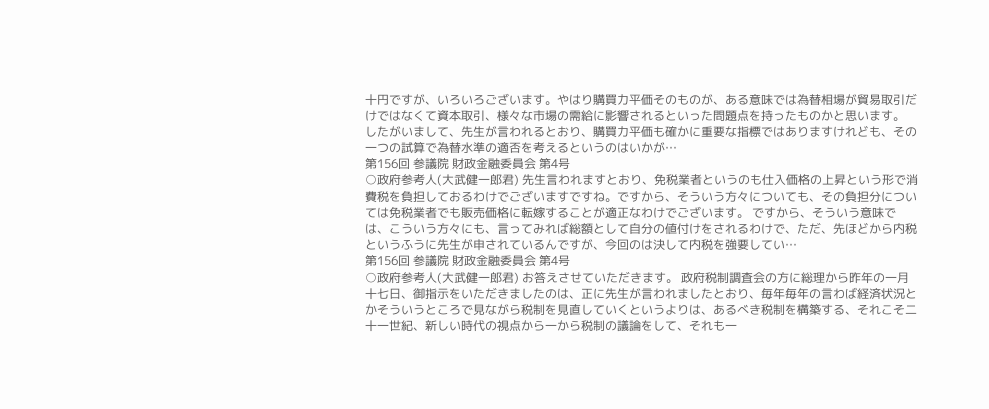十円ですが、いろいろございます。やはり購買力平価そのものが、ある意味では為替相場が貿易取引だけではなくて資本取引、様々な市場の需給に影響されるといった問題点を持ったものかと思います。 したがいまして、先生が言われるとおり、購買力平価も確かに重要な指標ではありますけれども、その一つの試算で為替水準の適否を考えるというのはいかが…
第156回 参議院 財政金融委員会 第4号
○政府参考人(大武健一郎君) 先生言われますとおり、免税業者というのも仕入価格の上昇という形で消費税を負担しておるわけでございますですね。ですから、そういう方々についても、その負担分については免税業者でも販売価格に転嫁することが適正なわけでございます。 ですから、そういう意味では、こういう方々にも、言ってみれば総額として自分の値付けをされるわけで、ただ、先ほどから内税というふうに先生が申されているんですが、今回のは決して内税を強要してい…
第156回 参議院 財政金融委員会 第4号
○政府参考人(大武健一郎君) お答えさせていただきます。 政府税制調査会の方に総理から昨年の一月十七日、御指示をいただきましたのは、正に先生が言われましたとおり、毎年毎年の言わば経済状況とかそういうところで見ながら税制を見直していくというよりは、あるべき税制を構築する、それこそ二十一世紀、新しい時代の視点から一から税制の議論をして、それも一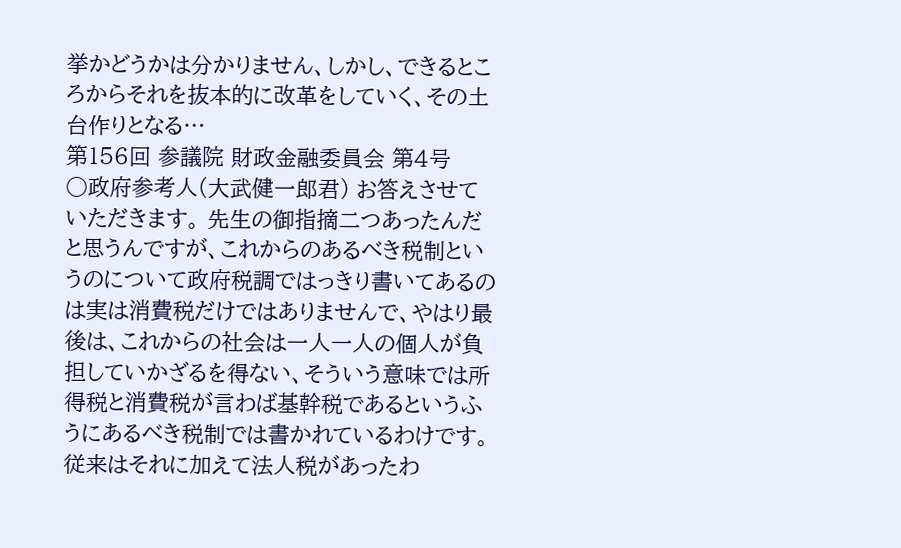挙かどうかは分かりません、しかし、できるところからそれを抜本的に改革をしていく、その土台作りとなる…
第156回 参議院 財政金融委員会 第4号
○政府参考人(大武健一郎君) お答えさせていただきます。 先生の御指摘二つあったんだと思うんですが、これからのあるべき税制というのについて政府税調ではっきり書いてあるのは実は消費税だけではありませんで、やはり最後は、これからの社会は一人一人の個人が負担していかざるを得ない、そういう意味では所得税と消費税が言わば基幹税であるというふうにあるべき税制では書かれているわけです。従来はそれに加えて法人税があったわ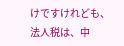けですけれども、法人税は、中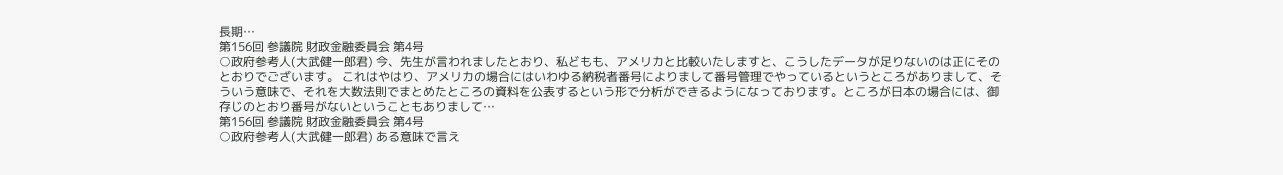長期…
第156回 参議院 財政金融委員会 第4号
○政府参考人(大武健一郎君) 今、先生が言われましたとおり、私どもも、アメリカと比較いたしますと、こうしたデータが足りないのは正にそのとおりでございます。 これはやはり、アメリカの場合にはいわゆる納税者番号によりまして番号管理でやっているというところがありまして、そういう意味で、それを大数法則でまとめたところの資料を公表するという形で分析ができるようになっております。ところが日本の場合には、御存じのとおり番号がないということもありまして…
第156回 参議院 財政金融委員会 第4号
○政府参考人(大武健一郎君) ある意味で言え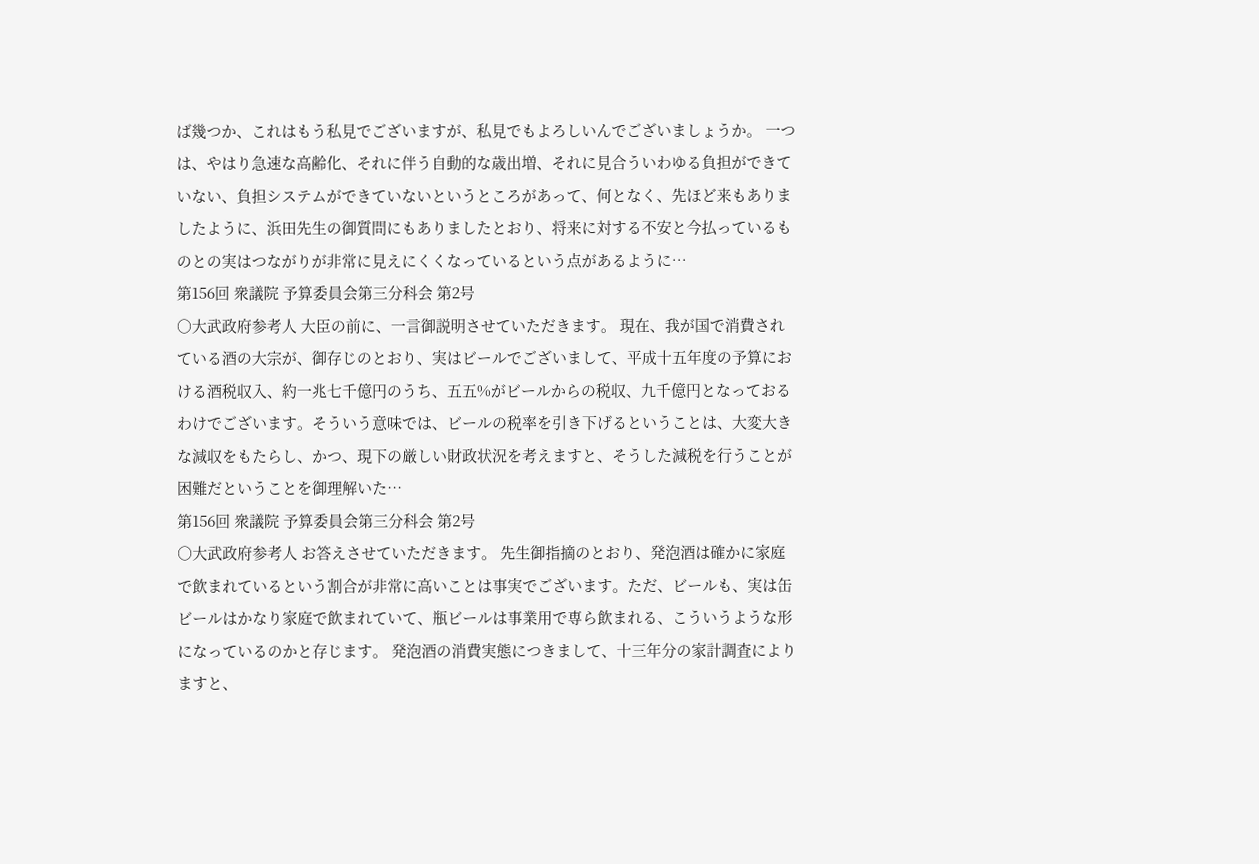ば幾つか、これはもう私見でございますが、私見でもよろしいんでございましょうか。 一つは、やはり急速な高齢化、それに伴う自動的な歳出増、それに見合ういわゆる負担ができていない、負担システムができていないというところがあって、何となく、先ほど来もありましたように、浜田先生の御質問にもありましたとおり、将来に対する不安と今払っているものとの実はつながりが非常に見えにくくなっているという点があるように…
第156回 衆議院 予算委員会第三分科会 第2号
○大武政府参考人 大臣の前に、一言御説明させていただきます。 現在、我が国で消費されている酒の大宗が、御存じのとおり、実はビールでございまして、平成十五年度の予算における酒税収入、約一兆七千億円のうち、五五%がビールからの税収、九千億円となっておるわけでございます。そういう意味では、ビールの税率を引き下げるということは、大変大きな減収をもたらし、かつ、現下の厳しい財政状況を考えますと、そうした減税を行うことが困難だということを御理解いた…
第156回 衆議院 予算委員会第三分科会 第2号
○大武政府参考人 お答えさせていただきます。 先生御指摘のとおり、発泡酒は確かに家庭で飲まれているという割合が非常に高いことは事実でございます。ただ、ビールも、実は缶ビールはかなり家庭で飲まれていて、瓶ビールは事業用で専ら飲まれる、こういうような形になっているのかと存じます。 発泡酒の消費実態につきまして、十三年分の家計調査によりますと、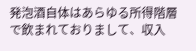発泡酒自体はあらゆる所得階層で飲まれておりまして、収入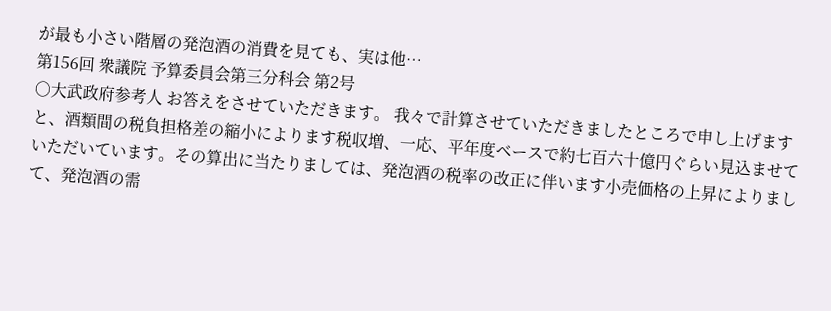が最も小さい階層の発泡酒の消費を見ても、実は他…
第156回 衆議院 予算委員会第三分科会 第2号
○大武政府参考人 お答えをさせていただきます。 我々で計算させていただきましたところで申し上げますと、酒類間の税負担格差の縮小によります税収増、一応、平年度ベースで約七百六十億円ぐらい見込ませていただいています。その算出に当たりましては、発泡酒の税率の改正に伴います小売価格の上昇によりまして、発泡酒の需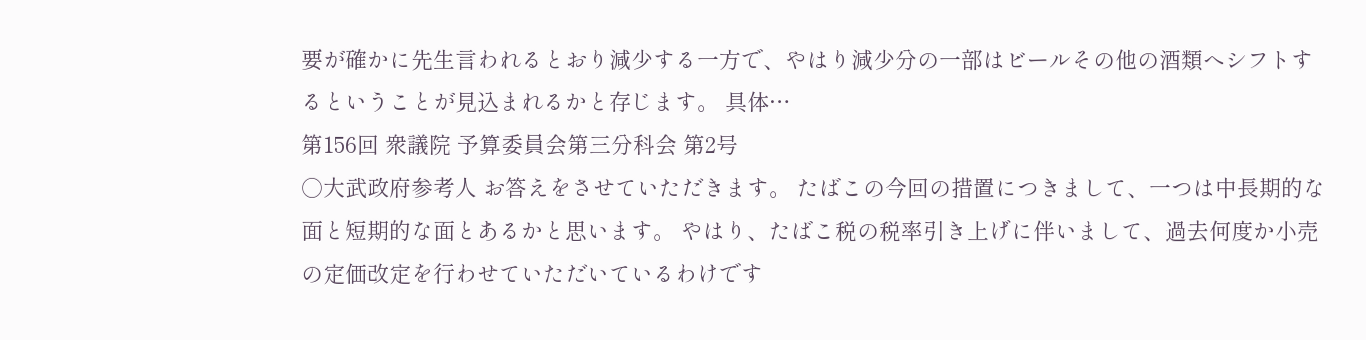要が確かに先生言われるとおり減少する一方で、やはり減少分の一部はビールその他の酒類へシフトするということが見込まれるかと存じます。 具体…
第156回 衆議院 予算委員会第三分科会 第2号
○大武政府参考人 お答えをさせていただきます。 たばこの今回の措置につきまして、一つは中長期的な面と短期的な面とあるかと思います。 やはり、たばこ税の税率引き上げに伴いまして、過去何度か小売の定価改定を行わせていただいているわけです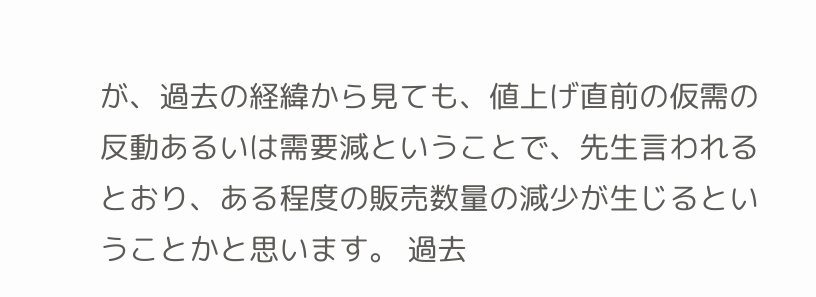が、過去の経緯から見ても、値上げ直前の仮需の反動あるいは需要減ということで、先生言われるとおり、ある程度の販売数量の減少が生じるということかと思います。 過去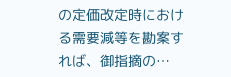の定価改定時における需要減等を勘案すれば、御指摘の…